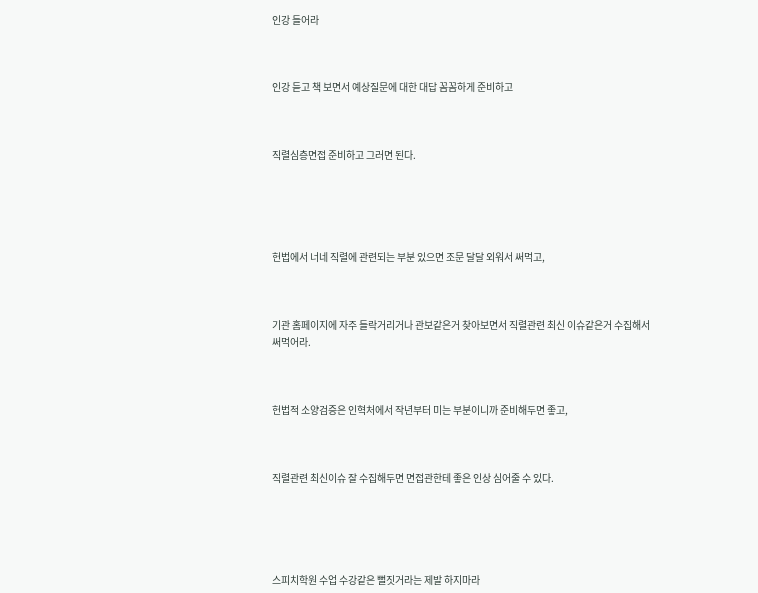인강 들어라



인강 듣고 책 보면서 예상질문에 대한 대답 꼼꼼하게 준비하고



직렬심층면접 준비하고 그러면 된다.





헌법에서 너네 직렬에 관련되는 부분 있으면 조문 달달 외워서 써먹고,



기관 홈페이지에 자주 들락거리거나 관보같은거 찾아보면서 직렬관련 최신 이슈같은거 수집해서 써먹어라.



헌법적 소양검증은 인혁처에서 작년부터 미는 부분이니까 준비해두면 좋고,



직렬관련 최신이슈 잘 수집해두면 면접관한테 좋은 인상 심어줄 수 있다.





스피치학원 수업 수강같은 뻘짓거라는 제발 하지마라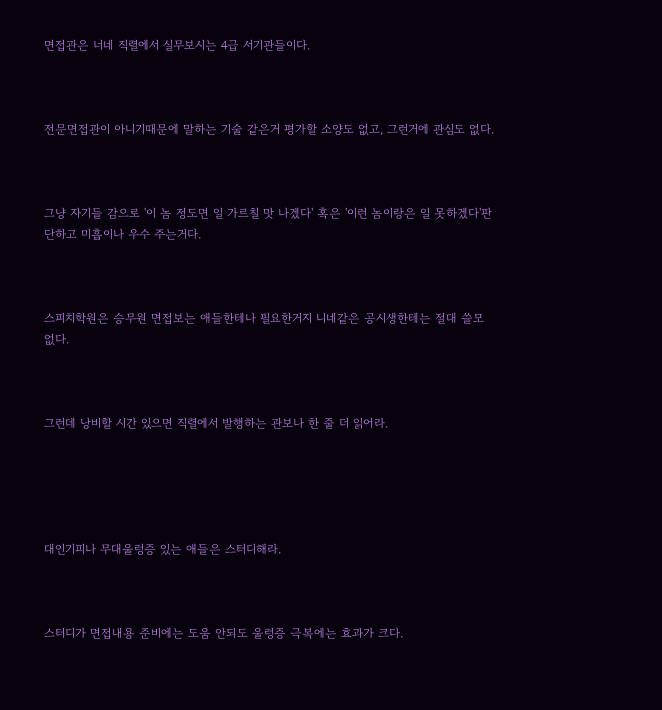면접관은 너네 직렬에서 실무보시는 4급 서기관들이다.



전문면접관이 아니기때문에 말하는 기술 같은거 평가할 소양도 없고, 그런거에 관심도 없다.



그냥 자기들 감으로 '이 놈 정도면 일 가르칠 맛 나겠다' 혹은 '이런 놈이랑은 일 못하겠다'판단하고 미흡이나 우수 주는거다.



스피치학원은 승무원 면접보는 애들한테나 필요한거지 니네같은 공시생한테는 절대 쓸모없다.



그런데 낭비할 시간 있으면 직렬에서 발행하는 관보나 한 줄 더 읽어라.





대인기피나 무대울렁증 있는 애들은 스터디해라.



스터디가 면접내용 준비에는 도움 안되도 울렁증 극복에는 효과가 크다.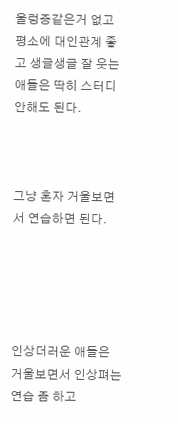울렁증같은거 없고 평소에 대인관계 좋고 생글생글 잘 웃는 애들은 딱히 스터디 안해도 된다.



그냥 혼자 거울보면서 연습하면 된다.





인상더러운 애들은 거울보면서 인상펴는 연습 좀 하고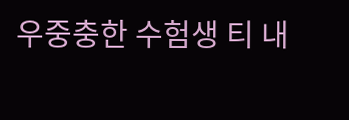우중충한 수험생 티 내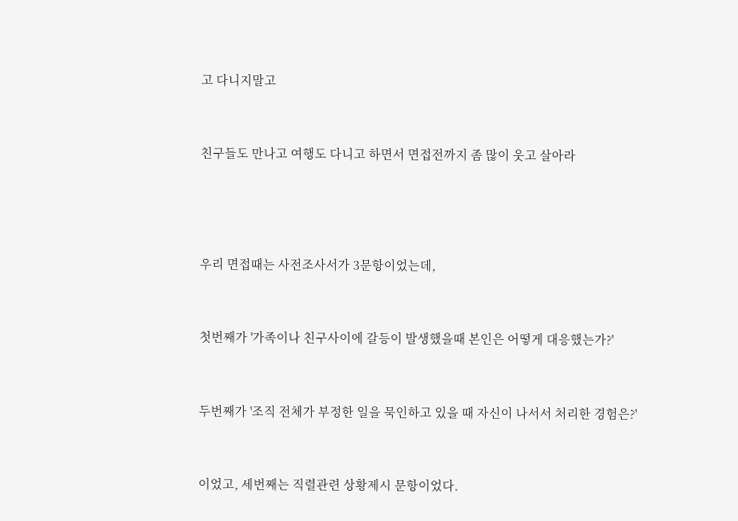고 다니지말고



친구들도 만나고 여행도 다니고 하면서 면접전까지 좀 많이 웃고 살아라





우리 면접때는 사전조사서가 3문항이었는데,



첫번째가 '가족이나 친구사이에 갈등이 발생했을때 본인은 어떻게 대응했는가?'



두번째가 '조직 전체가 부정한 일을 묵인하고 있을 때 자신이 나서서 처리한 경험은?'



이었고, 세번째는 직렬관련 상황제시 문항이었다.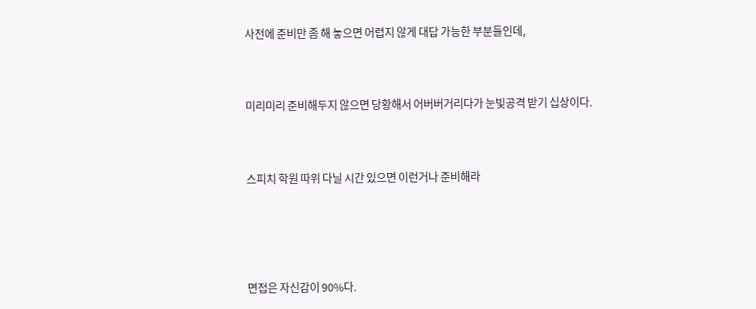사전에 준비만 좀 해 놓으면 어렵지 않게 대답 가능한 부분들인데,



미리미리 준비해두지 않으면 당황해서 어버버거리다가 눈빛공격 받기 십상이다.



스피치 학원 따위 다닐 시간 있으면 이런거나 준비해라





면접은 자신감이 90%다.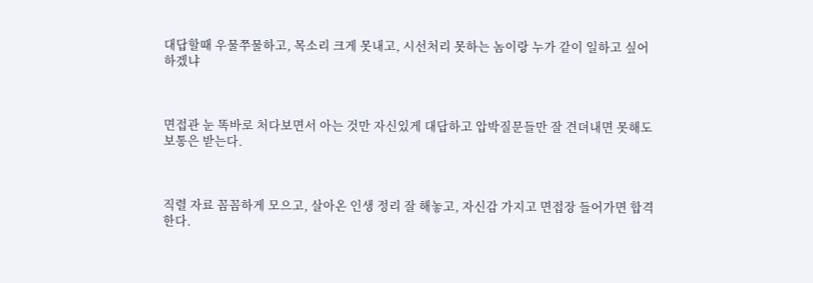대답할때 우물쭈물하고, 목소리 크게 못내고, 시선처리 못하는 놈이랑 누가 같이 일하고 싶어하겠냐



면접관 눈 똑바로 처다보면서 아는 것만 자신있게 대답하고 압박질문들만 잘 견뎌내면 못해도 보통은 받는다.



직렬 자료 꼼꼼하게 모으고, 살아온 인생 정리 잘 해놓고, 자신감 가지고 면접장 들어가면 합격한다.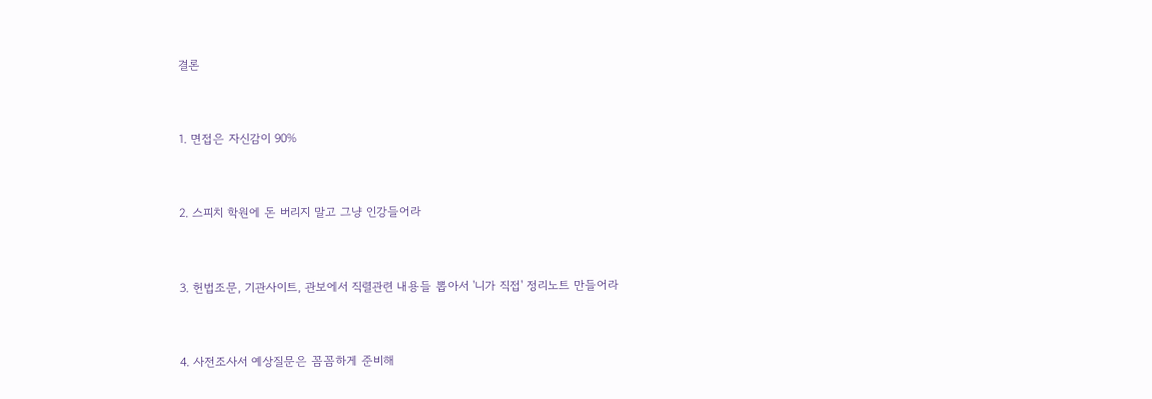결론



1. 면접은 자신감이 90%



2. 스피치 학원에 돈 버리지 말고 그냥 인강들어라



3. 헌법조문, 기관사이트, 관보에서 직렬관련 내용들 뽑아서 '니가 직접' 정리노트 만들어라



4. 사전조사서 예상질문은 꼼꼼하게 준비해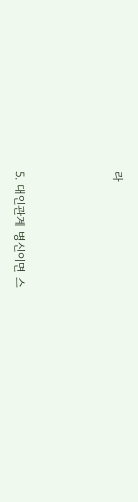라



5. 대인관계 병신이면 스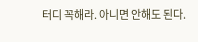터디 꼭해라. 아니면 안해도 된다.